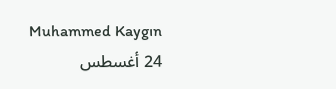Muhammed Kaygın
24 أغسطس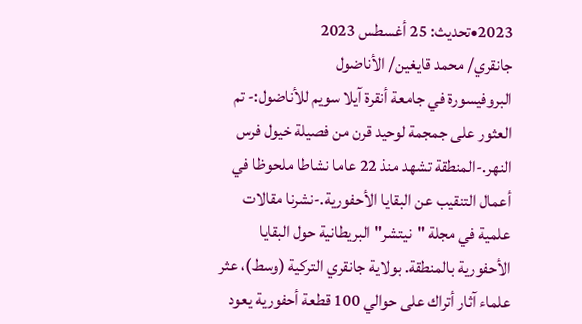2023•تحديث: 25 أغسطس 2023
جانقري/ محمد قايغين/ الأناضول
البروفيسورة في جامعة أنقرة آيلا سويم للأناضول:- تم العثور على جمجمة لوحيد قرن من فصيلة خيول فرس النهر.-المنطقة تشهد منذ 22 عاما نشاطا ملحوظا في أعمال التنقيب عن البقايا الأحفورية.-نشرنا مقالات علمية في مجلة "نيتشر" البريطانية حول البقايا الأحفورية بالمنطقة. بولاية جانقري التركية (وسط)، عثر علماء آثار أتراك على حوالي 100 قطعة أحفورية يعود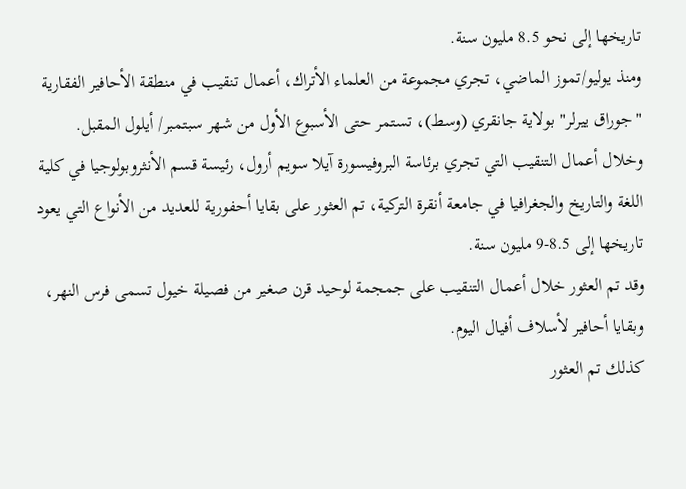تاريخها إلى نحو 8.5 مليون سنة.
ومنذ يوليو/تموز الماضي، تجري مجموعة من العلماء الأتراك، أعمال تنقيب في منطقة الأحافير الفقارية "جوراق ييرلر" بولاية جانقري (وسط)، تستمر حتى الأسبوع الأول من شهر سبتمبر/ أيلول المقبل.
وخلال أعمال التنقيب التي تجري برئاسة البروفيسورة آيلا سويم أرول، رئيسة قسم الأنثروبولوجيا في كلية اللغة والتاريخ والجغرافيا في جامعة أنقرة التركية، تم العثور على بقايا أحفورية للعديد من الأنواع التي يعود تاريخها إلى 8.5-9 مليون سنة.
وقد تم العثور خلال أعمال التنقيب على جمجمة لوحيد قرن صغير من فصيلة خيول تسمى فرس النهر، وبقايا أحافير لأسلاف أفيال اليوم.
كذلك تم العثور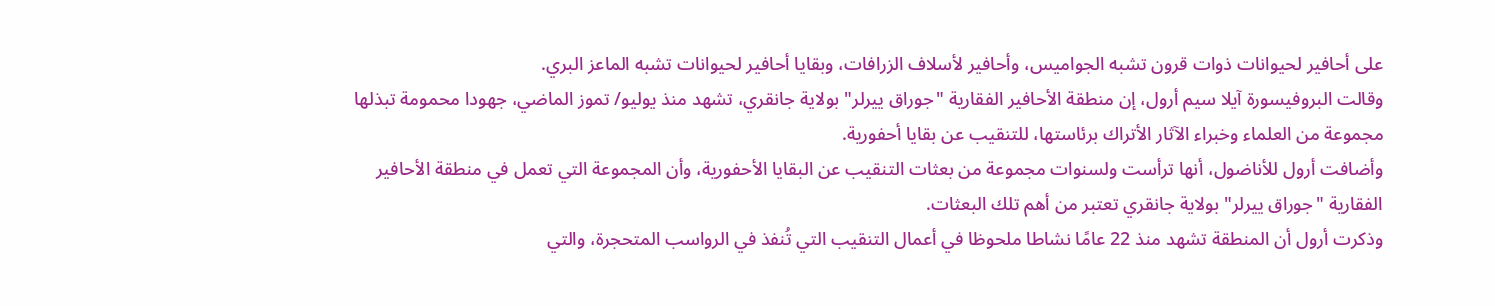على أحافير لحيوانات ذوات قرون تشبه الجواميس، وأحافير لأسلاف الزرافات، وبقايا أحافير لحيوانات تشبه الماعز البري.
وقالت البروفيسورة آيلا سيم أرول، إن منطقة الأحافير الفقارية "جوراق ييرلر" بولاية جانقري، تشهد منذ يوليو/ تموز الماضي، جهودا محمومة تبذلها مجموعة من العلماء وخبراء الآثار الأتراك برئاستها، للتنقيب عن بقايا أحفورية.
وأضافت أرول للأناضول، أنها ترأست ولسنوات مجموعة من بعثات التنقيب عن البقايا الأحفورية، وأن المجموعة التي تعمل في منطقة الأحافير الفقارية "جوراق ييرلر" بولاية جانقري تعتبر من أهم تلك البعثات.
وذكرت أرول أن المنطقة تشهد منذ 22 عامًا نشاطا ملحوظا في أعمال التنقيب التي تُنفذ في الرواسب المتحجرة، والتي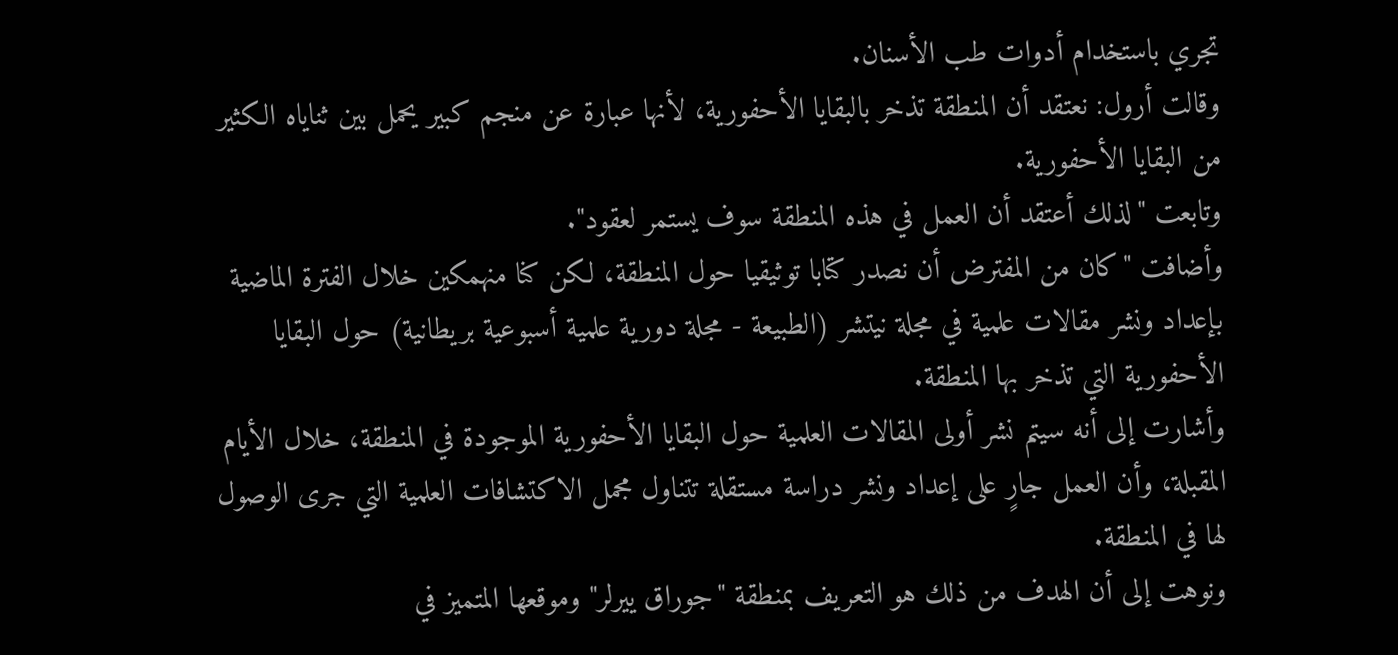تجري باستخدام أدوات طب الأسنان.
وقالت أرول: نعتقد أن المنطقة تذخر بالبقايا الأحفورية، لأنها عبارة عن منجم كبير يحمل بين ثناياه الكثير من البقايا الأحفورية.
وتابعت "لذلك أعتقد أن العمل في هذه المنطقة سوف يستمر لعقود".
وأضافت "كان من المفترض أن نصدر كتابا توثيقيا حول المنطقة، لكن كنا منهمكين خلال الفترة الماضية بإعداد ونشر مقالات علمية في مجلة نيتشر (الطبيعة - مجلة دورية علمية أسبوعية بريطانية) حول البقايا الأحفورية التي تذخر بها المنطقة.
وأشارت إلى أنه سيتم نشر أولى المقالات العلمية حول البقايا الأحفورية الموجودة في المنطقة، خلال الأيام المقبلة، وأن العمل جارٍ على إعداد ونشر دراسة مستقلة تتناول مجمل الاكتشافات العلمية التي جرى الوصول لها في المنطقة.
ونوهت إلى أن الهدف من ذلك هو التعريف بمنطقة "جوراق ييرلر" وموقعها المتميز في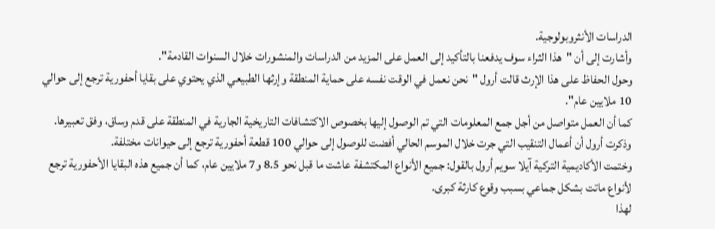الدراسات الأنثروبولوجية.
وأشارت إلى أن "هذا الثراء سوف يدفعنا بالتأكيد إلى العمل على المزيد من الدراسات والمنشورات خلال السنوات القادمة".
وحول الحفاظ على هذا الإرث قالت أرول "نحن نعمل في الوقت نفسه على حماية المنطقة وإرثها الطبيعي الذي يحتوي على بقايا أحفورية ترجع إلى حوالي 10 ملايين عام".
كما أن العمل متواصل من أجل جمع المعلومات التي تم الوصول إليها بخصوص الاكتشافات التاريخية الجارية في المنطقة على قدم وساق، وفق تعبيرها.
وذكرت أرول أن أعمال التنقيب التي جرت خلال الموسم الحالي أفضت للوصول إلى حوالي 100 قطعة أحفورية ترجع إلى حيوانات مختلفة.
وختمت الأكاديمية التركية آيلا سويم أرول بالقول: جميع الأنواع المكتشفة عاشت ما قبل نحو 8.5 و7 ملايين عام، كما أن جميع هذه البقايا الأحفورية ترجع لأنواع ماتت بشكل جماعي بسبب وقوع كارثة كبرى.
لهذا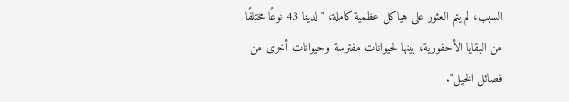السبب، لم يتم العثور على هياكل عظمية كاملة، "لدينا 43 نوعًا مختلفًا من البقايا الأحفورية، بينها لحيوانات مفترسة وحيوانات أخرى من فصائل الخيل".